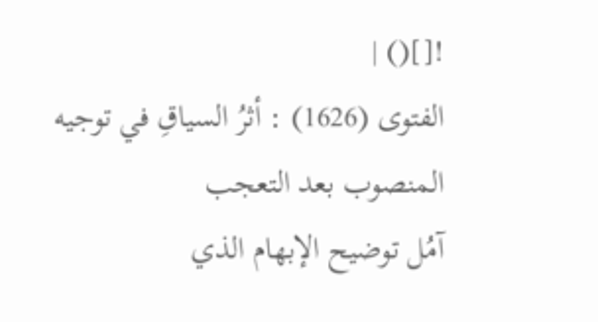![]() |
الفتوى (1626) : أثرُ السياقِ في توجيه المنصوب بعد التعجب
آمُل توضيح الإبهام الذي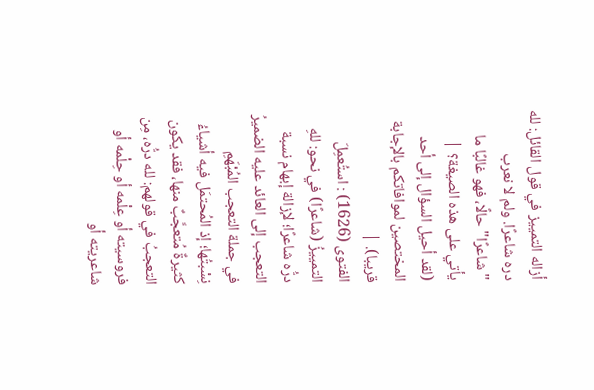أزاله التمييز في قول القائل: لله دره شاعرًا. ولم لا نعرب "شاعرًا" حالًا، فهو غالبًا ما يأتي على هذه الصيغة؟ |
(لقد أحيل السؤال إلى أحد المختصين لموافاتكم بالإجابة قريبا). |
الفتوى (1626) : استُعمِلَ التمييزُ (شاعرًا) في نحو: للهِ درُّه شاعرًا؛ لإزالة إبهام نسبة التعجب إلى العائد عليه الضميرُ في جملة التعجب المُبْهَمِ نِسْبتُها؛ إذ المُحتمَل فيه أشياءُ كثيرةٌ مُتعجَّبٌ منها، فقد يكون التعجبُ في قولهم: لله درُّه، مِن فروسيته أو عِلْمه أو حِلْمه أو شاعريته أو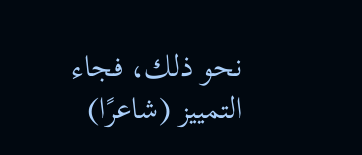نحو ذلك، فجاء التمييز (شاعرًا)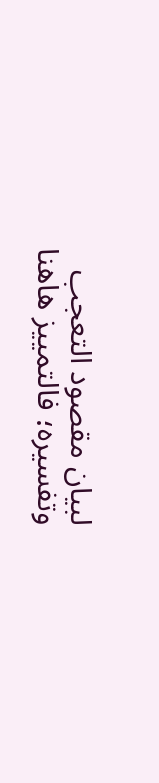لبيان مقصود التعجب وتفسيره؛ فالتمييز هاهنا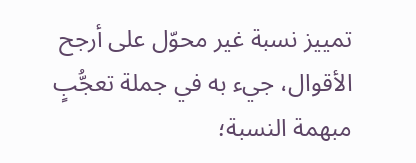تمييز نسبة غير محوّل على أرجح الأقوال، جيء به في جملة تعجُّبٍ مبهمة النسبة؛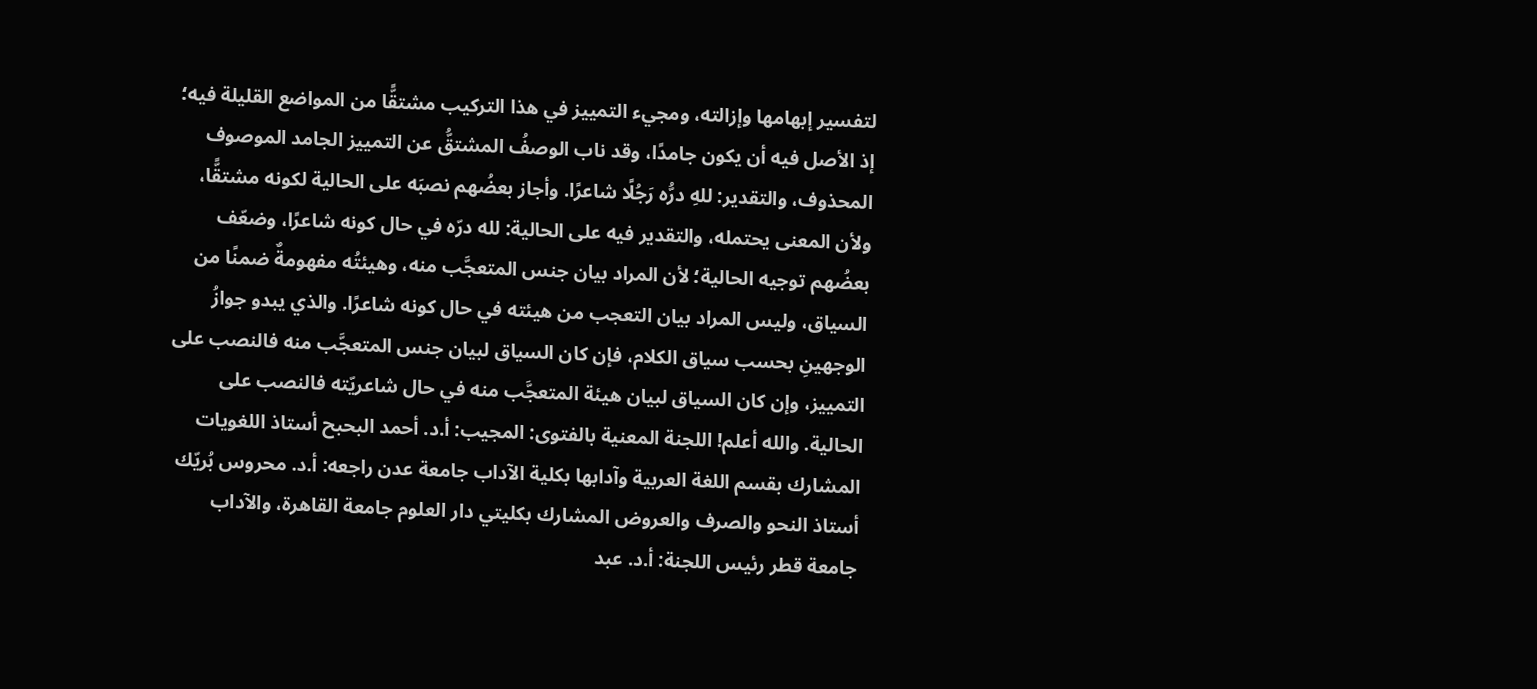لتفسير إبهامها وإزالته، ومجيء التمييز في هذا التركيب مشتقًّا من المواضع القليلة فيه؛ إذ الأصل فيه أن يكون جامدًا، وقد ناب الوصفُ المشتقُّ عن التمييز الجامد الموصوف المحذوف، والتقدير: للهِ درُّه رَجُلًا شاعرًا. وأجاز بعضُهم نصبَه على الحالية لكونه مشتقًّا، ولأن المعنى يحتمله، والتقدير فيه على الحالية: لله درّه في حال كونه شاعرًا، وضعّف بعضُهم توجيه الحالية؛ لأن المراد بيان جنس المتعجَّب منه، وهيئتُه مفهومةٌ ضمنًا من السياق، وليس المراد بيان التعجب من هيئته في حال كونه شاعرًا. والذي يبدو جوازُ الوجهينِ بحسب سياق الكلام، فإن كان السياق لبيان جنس المتعجَّب منه فالنصب على التمييز، وإن كان السياق لبيان هيئة المتعجَّب منه في حال شاعريّته فالنصب على الحالية. والله أعلم! اللجنة المعنية بالفتوى: المجيب: أ.د. أحمد البحبح أستاذ اللغويات المشارك بقسم اللغة العربية وآدابها بكلية الآداب جامعة عدن راجعه: أ.د. محروس بُريّك أستاذ النحو والصرف والعروض المشارك بكليتي دار العلوم جامعة القاهرة، والآداب جامعة قطر رئيس اللجنة: أ.د. عبد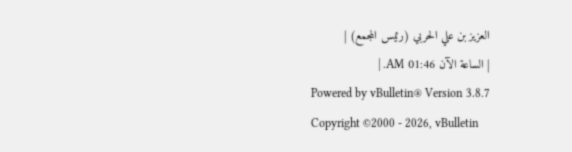العزيز بن علي الحربي (رئيس المجمع) |
| الساعة الآن 01:46 AM. |
Powered by vBulletin® Version 3.8.7
Copyright ©2000 - 2026, vBulletin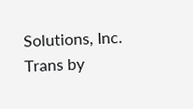Solutions, Inc. Trans by